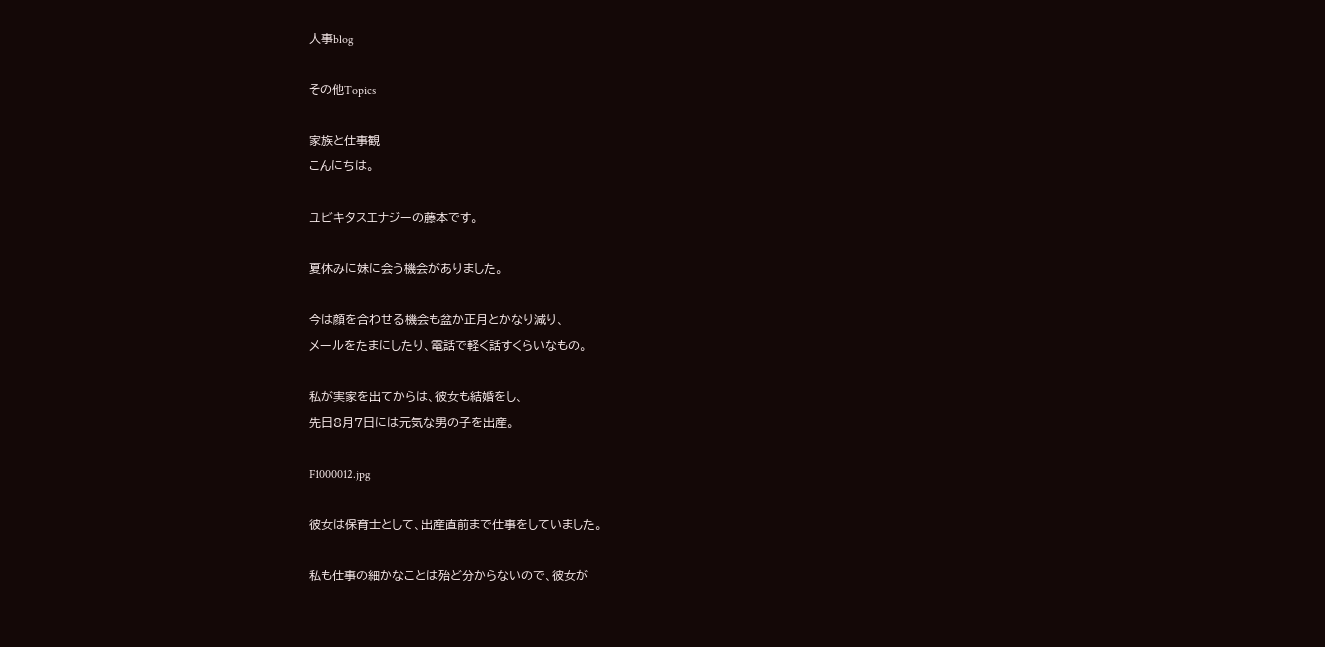人事blog

その他Topics

家族と仕事観
こんにちは。

ユビキタスエナジーの藤本です。

夏休みに妹に会う機会がありました。

今は顔を合わせる機会も盆か正月とかなり減り、
メールをたまにしたり、電話で軽く話すくらいなもの。

私が実家を出てからは、彼女も結婚をし、
先日8月7日には元気な男の子を出産。

F1000012.jpg

彼女は保育士として、出産直前まで仕事をしていました。

私も仕事の細かなことは殆ど分からないので、彼女が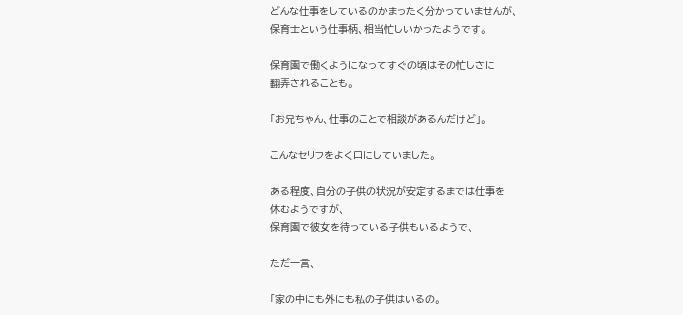どんな仕事をしているのかまったく分かっていませんが、
保育士という仕事柄、相当忙しいかったようです。

保育園で働くようになってすぐの頃はその忙しさに
翻弄されることも。

「お兄ちゃん、仕事のことで相談があるんだけど」。

こんなセリフをよく口にしていました。

ある程度、自分の子供の状況が安定するまでは仕事を
休むようですが、
保育園で彼女を待っている子供もいるようで、

ただ一言、

「家の中にも外にも私の子供はいるの。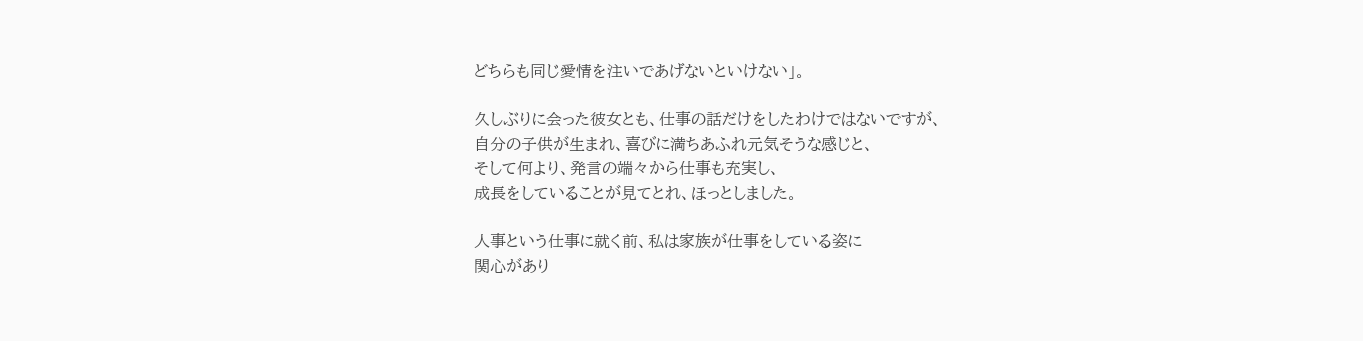どちらも同じ愛情を注いであげないといけない」。

久しぶりに会った彼女とも、仕事の話だけをしたわけではないですが、
自分の子供が生まれ、喜びに満ちあふれ元気そうな感じと、
そして何より、発言の端々から仕事も充実し、
成長をしていることが見てとれ、ほっとしました。

人事という仕事に就く前、私は家族が仕事をしている姿に
関心があり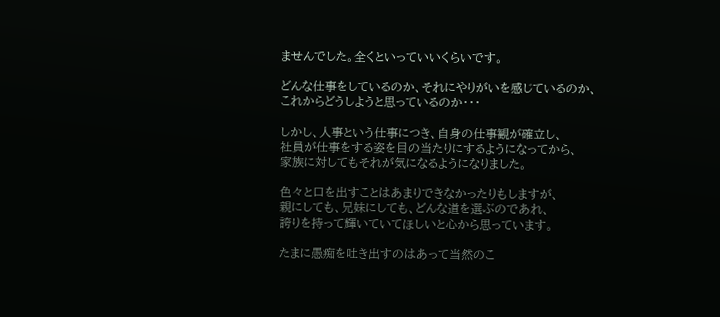ませんでした。全くといっていいくらいです。

どんな仕事をしているのか、それにやりがいを感じているのか、
これからどうしようと思っているのか・・・

しかし、人事という仕事につき、自身の仕事観が確立し、
社員が仕事をする姿を目の当たりにするようになってから、
家族に対してもそれが気になるようになりました。

色々と口を出すことはあまりできなかったりもしますが、
親にしても、兄妹にしても、どんな道を選ぶのであれ、
誇りを持って輝いていてほしいと心から思っています。

たまに愚痴を吐き出すのはあって当然のこ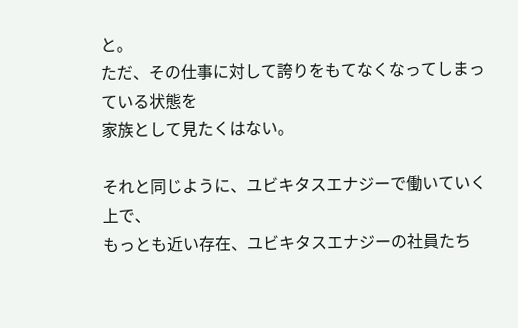と。
ただ、その仕事に対して誇りをもてなくなってしまっている状態を
家族として見たくはない。

それと同じように、ユビキタスエナジーで働いていく上で、
もっとも近い存在、ユビキタスエナジーの社員たち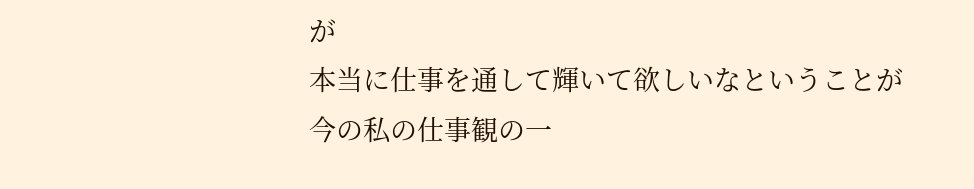が
本当に仕事を通して輝いて欲しいなということが
今の私の仕事観の一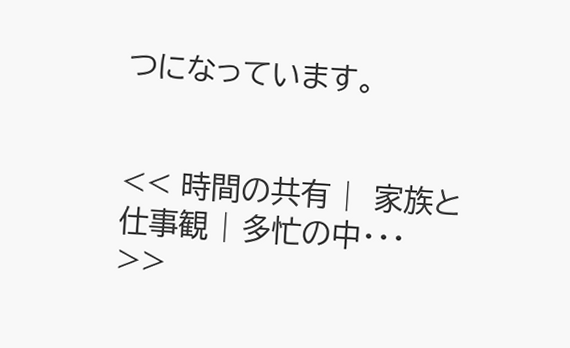つになっています。


<< 時間の共有 |  家族と仕事観 | 多忙の中・・・ >>